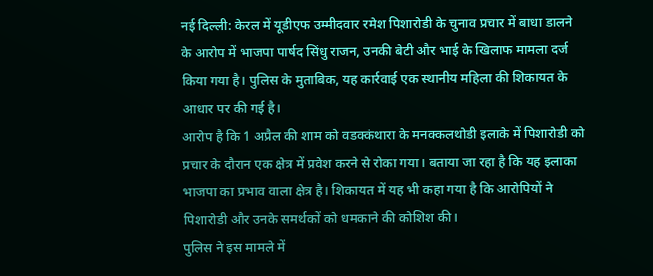नई दिल्ली: केरल में यूडीएफ उम्मीदवार रमेश पिशारोडी के चुनाव प्रचार में बाधा डालने के आरोप में भाजपा पार्षद सिंधु राजन, उनकी बेटी और भाई के खिलाफ मामला दर्ज किया गया है। पुलिस के मुताबिक, यह कार्रवाई एक स्थानीय महिला की शिकायत के आधार पर की गई है।
आरोप है कि 1 अप्रैल की शाम को वडक्कंथारा के मनक्कलथोडी इलाके में पिशारोडी को प्रचार के दौरान एक क्षेत्र में प्रवेश करने से रोका गया। बताया जा रहा है कि यह इलाका भाजपा का प्रभाव वाला क्षेत्र है। शिकायत में यह भी कहा गया है कि आरोपियों ने पिशारोडी और उनके समर्थकों को धमकाने की कोशिश की।
पुलिस ने इस मामले में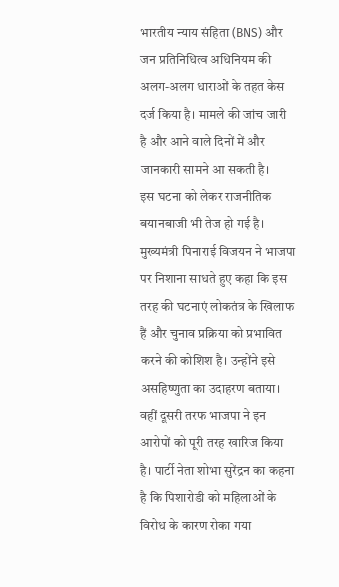भारतीय न्याय संहिता (BNS) और जन प्रतिनिधित्व अधिनियम की अलग-अलग धाराओं के तहत केस दर्ज किया है। मामले की जांच जारी है और आने वाले दिनों में और जानकारी सामने आ सकती है।
इस घटना को लेकर राजनीतिक बयानबाजी भी तेज हो गई है। मुख्यमंत्री पिनाराई विजयन ने भाजपा पर निशाना साधते हुए कहा कि इस तरह की घटनाएं लोकतंत्र के खिलाफ हैं और चुनाव प्रक्रिया को प्रभावित करने की कोशिश है। उन्होंने इसे असहिष्णुता का उदाहरण बताया।
वहीं दूसरी तरफ भाजपा ने इन आरोपों को पूरी तरह खारिज किया है। पार्टी नेता शोभा सुरेंद्रन का कहना है कि पिशारोडी को महिलाओं के विरोध के कारण रोका गया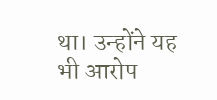था। उन्होंने यह भी आरोप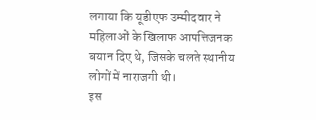लगाया कि यूडीएफ उम्मीदवार ने महिलाओं के खिलाफ आपत्तिजनक बयान दिए थे, जिसके चलते स्थानीय लोगों में नाराजगी थी।
इस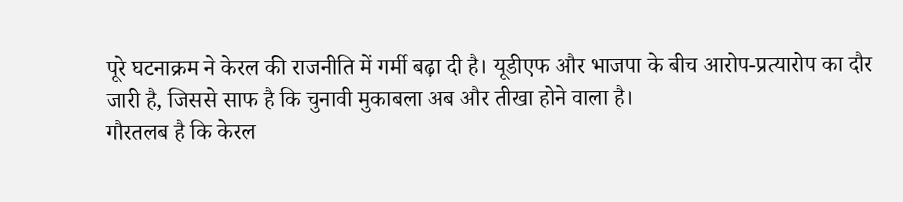पूरे घटनाक्रम ने केरल की राजनीति में गर्मी बढ़ा दी है। यूडीएफ और भाजपा के बीच आरोप-प्रत्यारोप का दौर जारी है, जिससे साफ है कि चुनावी मुकाबला अब और तीखा होने वाला है।
गौरतलब है कि केरल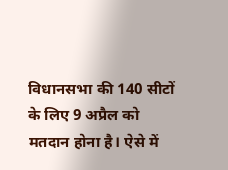विधानसभा की 140 सीटों के लिए 9 अप्रैल को मतदान होना है। ऐसे में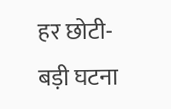हर छोटी-बड़ी घटना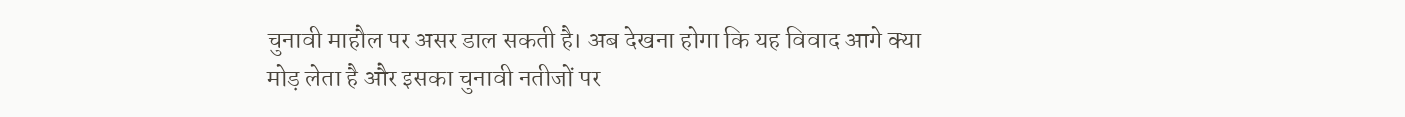चुनावी माहौल पर असर डाल सकती है। अब देखना होगा कि यह विवाद आगे क्या मोड़ लेता है और इसका चुनावी नतीजों पर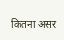कितना असर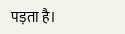पड़ता है।